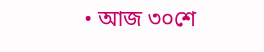• আজ ৩০শে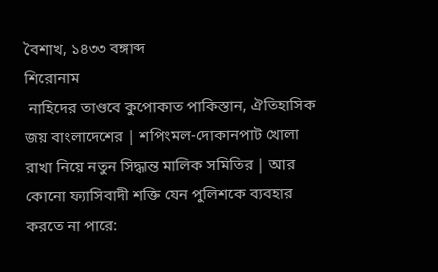বৈশাখ, ১৪৩৩ বঙ্গাব্দ
শিরোনাম
 নাহিদের তাণ্ডবে কুপোকাত পাকিস্তান, ঐতিহাসিক জয় বাংলাদেশের | শপিংমল-দোকানপাট খোলা রাখা নিয়ে নতুন সিদ্ধান্ত মালিক সমিতির | আর কোনো ফ্যাসিবাদী শক্তি যেন পুলিশকে ব্যবহার করতে না পারে: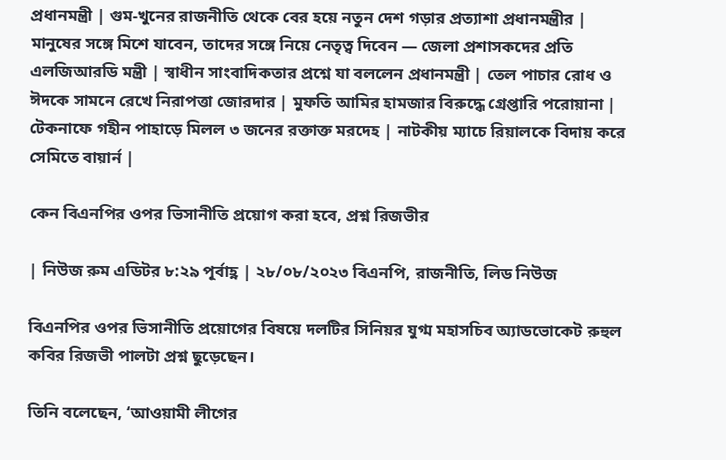প্রধানমন্ত্রী | গুম-খুনের রাজনীতি থেকে বের হয়ে নতুন দেশ গড়ার প্রত্যাশা প্রধানমন্ত্রীর | মানুষের সঙ্গে মিশে যাবেন, তাদের সঙ্গে নিয়ে নেতৃত্ব দিবেন — জেলা প্রশাসকদের প্রতি এলজিআরডি মন্ত্রী | স্বাধীন সাংবাদিকতার প্রশ্নে যা বললেন প্রধানমন্ত্রী | তেল পাচার রোধ ও ঈদকে সামনে রেখে নিরাপত্তা জোরদার | মুফতি আমির হামজার বিরুদ্ধে গ্রেপ্তারি পরোয়ানা | টেকনাফে গহীন পাহাড়ে মিলল ৩ জনের রক্তাক্ত মরদেহ | নাটকীয় ম্যাচে রিয়ালকে বিদায় করে সেমিতে বায়ার্ন |

কেন বিএনপির ওপর ভিসানীতি প্রয়োগ করা হবে, প্রশ্ন রিজভীর

| নিউজ রুম এডিটর ৮:২৯ পূর্বাহ্ণ | ২৮/০৮/২০২৩ বিএনপি, রাজনীতি, লিড নিউজ

বিএনপির ওপর ভিসানীতি প্রয়োগের বিষয়ে দলটির সিনিয়র যুগ্ম মহাসচিব অ্যাডভোকেট রুহুল কবির রিজভী পালটা প্রশ্ন ছুড়েছেন।

তিনি বলেছেন, ‘আওয়ামী লীগের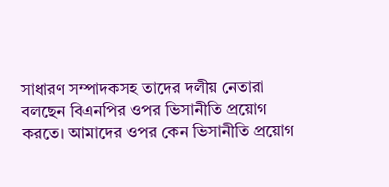সাধারণ সম্পাদকসহ তাদের দলীয় নেতারা বলছেন বিএনপির ওপর ভিসানীতি প্রয়োগ করতে। আমাদের ওপর কেন ভিসানীতি প্রয়োগ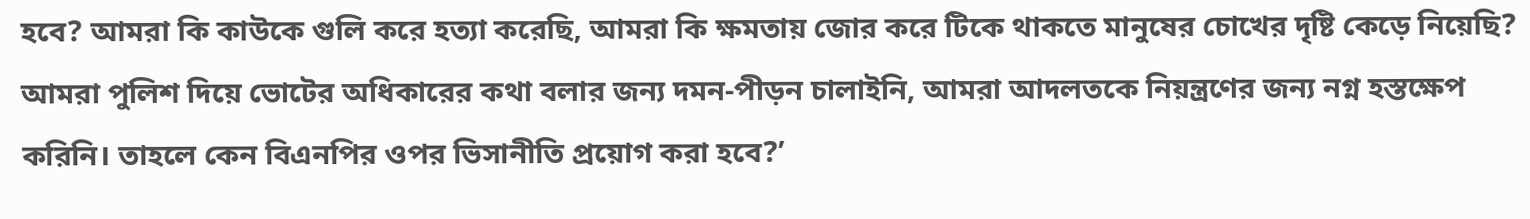হবে? আমরা কি কাউকে গুলি করে হত্যা করেছি, আমরা কি ক্ষমতায় জোর করে টিকে থাকতে মানুষের চোখের দৃষ্টি কেড়ে নিয়েছি? আমরা পুলিশ দিয়ে ভোটের অধিকারের কথা বলার জন্য দমন-পীড়ন চালাইনি, আমরা আদলতকে নিয়ন্ত্রণের জন্য নগ্ন হস্তক্ষেপ করিনি। তাহলে কেন বিএনপির ওপর ভিসানীতি প্রয়োগ করা হবে?’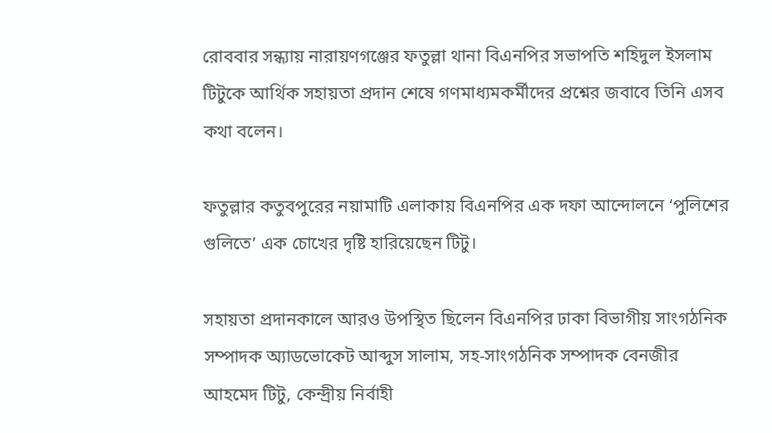রোববার সন্ধ্যায় নারায়ণগঞ্জের ফতুল্লা থানা বিএনপির সভাপতি শহিদুল ইসলাম টিটুকে আর্থিক সহায়তা প্রদান শেষে গণমাধ্যমকর্মীদের প্রশ্নের জবাবে তিনি এসব কথা বলেন।

ফতুল্লার কতুবপুরের নয়ামাটি এলাকায় বিএনপির এক দফা আন্দোলনে ‘পুলিশের গুলিতে’ এক চোখের দৃষ্টি হারিয়েছেন টিটু।

সহায়তা প্রদানকালে আরও উপস্থিত ছিলেন বিএনপির ঢাকা বিভাগীয় সাংগঠনিক সম্পাদক অ্যাডভোকেট আব্দুস সালাম, সহ-সাংগঠনিক সম্পাদক বেনজীর আহমেদ টিটু, কেন্দ্রীয় নির্বাহী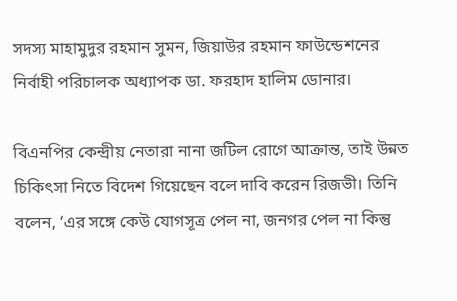সদস্য মাহামুদুর রহমান সুমন, জিয়াউর রহমান ফাউন্ডেশনের নির্বাহী পরিচালক অধ্যাপক ডা. ফরহাদ হালিম ডোনার।

বিএনপির কেন্দ্রীয় নেতারা নানা জটিল রোগে আক্রান্ত, তাই উন্নত চিকিৎসা নিতে বিদেশ গিয়েছেন বলে দাবি করেন রিজভী। তিনি বলেন, ‘এর সঙ্গে কেউ যোগসূত্র পেল না, জনগর পেল না কিন্তু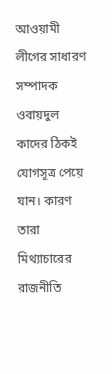আওয়ামী লীগের সাধারণ সম্পাদক ওবায়দুল কাদের ঠিকই যোগসূত্র পেয়ে যান। কারণ তারা মিথ্যাচারের রাজনীতি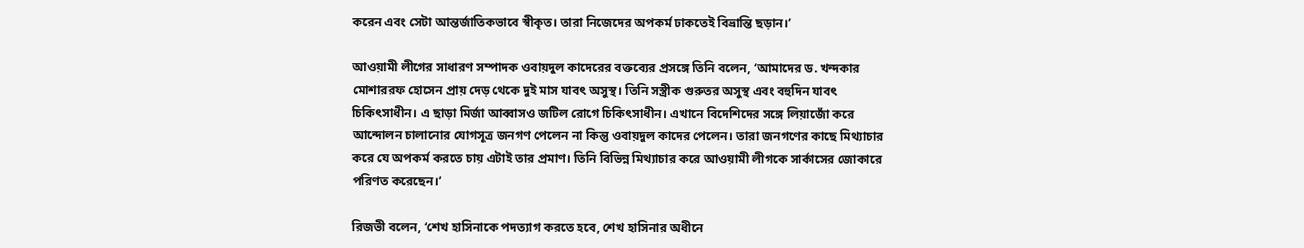করেন এবং সেটা আন্তর্জাতিকভাবে স্বীকৃত। তারা নিজেদের অপকর্ম ঢাকতেই বিভ্রান্তি ছড়ান।’

আওয়ামী লীগের সাধারণ সম্পাদক ওবায়দুল কাদেরের বক্তব্যের প্রসঙ্গে তিনি বলেন, ‘আমাদের ড. খন্দকার মোশাররফ হোসেন প্রায় দেড় থেকে দুই মাস যাবৎ অসুস্থ। তিনি সস্ত্রীক গুরুতর অসুস্থ এবং বহুদিন যাবৎ চিকিৎসাধীন। এ ছাড়া মির্জা আব্বাসও জটিল রোগে চিকিৎসাধীন। এখানে বিদেশিদের সঙ্গে লিয়াজোঁ করে আন্দোলন চালানোর যোগসূত্র জনগণ পেলেন না কিন্তু ওবায়দুল কাদের পেলেন। তারা জনগণের কাছে মিথ্যাচার করে যে অপকর্ম করতে চায় এটাই তার প্রমাণ। তিনি বিভিন্ন মিথ্যাচার করে আওয়ামী লীগকে সার্কাসের জোকারে পরিণত করেছেন।’

রিজভী বলেন, ‘শেখ হাসিনাকে পদত্যাগ করতে হবে, শেখ হাসিনার অধীনে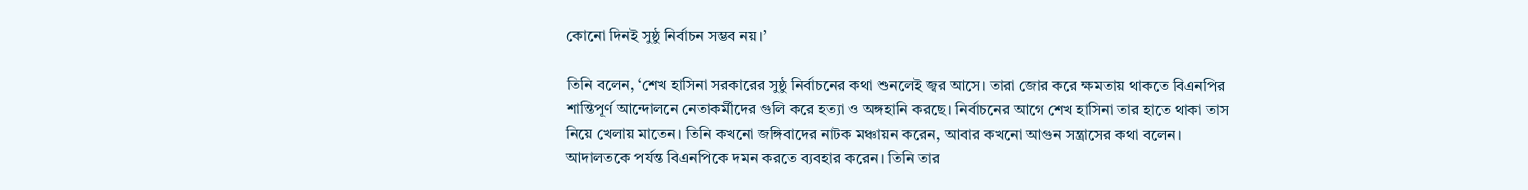কোনো দিনই সুষ্ঠু নির্বাচন সম্ভব নয়।’

তিনি বলেন, ‘শেখ হাসিনা সরকারের সুষ্ঠু নির্বাচনের কথা শুনলেই জ্বর আসে। তারা জোর করে ক্ষমতায় থাকতে বিএনপির শান্তিপূর্ণ আন্দোলনে নেতাকর্মীদের গুলি করে হত্যা ও অঙ্গহানি করছে। নির্বাচনের আগে শেখ হাসিনা তার হাতে থাকা তাস নিয়ে খেলায় মাতেন। তিনি কখনো জঙ্গিবাদের নাটক মঞ্চায়ন করেন, আবার কখনো আগুন সন্ত্রাসের কথা বলেন। আদালতকে পর্যন্ত বিএনপিকে দমন করতে ব্যবহার করেন। তিনি তার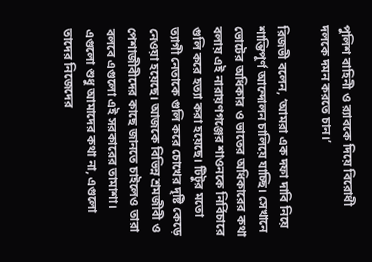পুলিশ বাহিনী ও র‌্যাবকে দিয়ে বিরোধী দলকে দমন করতে চান।’

রিজভী বলেন, ‘আমরা এক দফা দাবি নিয়ে শান্তিপূর্ণ আন্দোলন চালিয়ে যাচ্ছি। সেখানে ভোটের অধিকার ও ভাতের অধিকারের কথা বলায় এই নারায়ণগঞ্জের শাওনকে নির্বিচারে গুলি করে হত্যা করা হয়েছে। টিটুর মতো ত্যাগী নেতাকে গুলি করে চোখের দৃষ্টি কেড়ে নেওয়া হয়েছে। আজকে বিভিন্ন শ্রমজীবী ও পেশাজীবীদের কাছে জানতে চাইলেও তারা বলবে এগুলো এই সরকারের তামাশা। এগুলো শুধু আমাদের কথা না, এগুলো তাদের নিজেদের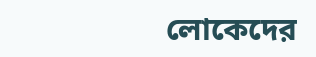লোকেদের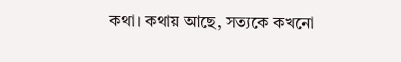কথা। কথায় আছে, সত্যকে কখনো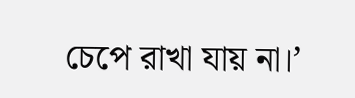চেপে রাখা যায় না।’